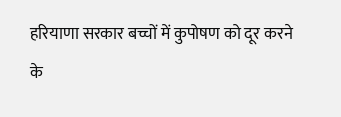हरियाणा सरकार बच्चों में कुपोषण को दूर करने के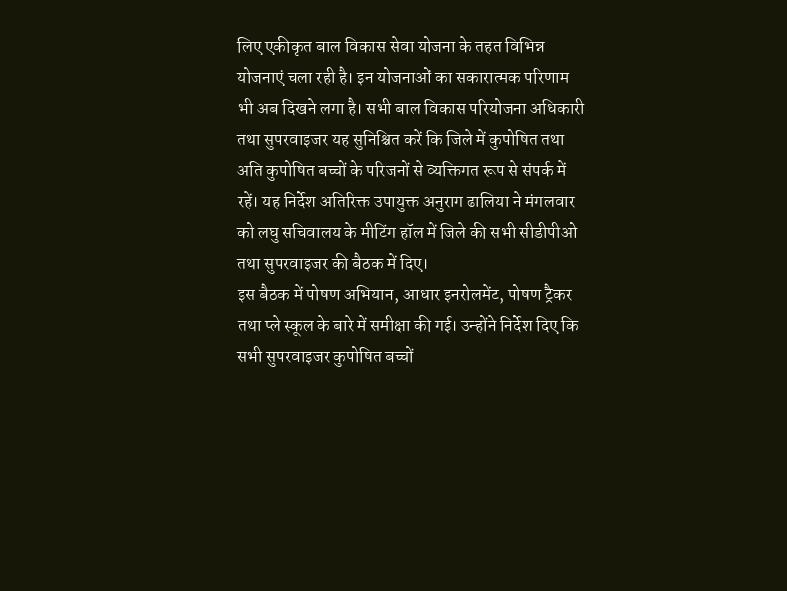लिए एकीकृत बाल विकास सेवा योजना के तहत विभिन्न योजनाएं चला रही है। इन योजनाओं का सकारात्मक परिणाम भी अब दिखने लगा है। सभी बाल विकास परियोजना अधिकारी तथा सुपरवाइजर यह सुनिश्चित करें कि जिले में कुपोषित तथा अति कुपोषित बच्चों के परिजनों से व्यक्तिगत रूप से संपर्क में रहें। यह निर्देश अतिरिक्त उपायुक्त अनुराग ढालिया ने मंगलवार को लघु सचिवालय के मीटिंग हॉल में जिले की सभी सीडीपीओ तथा सुपरवाइजर की बैठक में दिए।
इस बैठक में पोषण अभियान, आधार इनरोलमेंट, पोषण ट्रैकर तथा प्ले स्कूल के बारे में समीक्षा की गई। उन्होंने निर्देश दिए कि सभी सुपरवाइजर कुपोषित बच्चों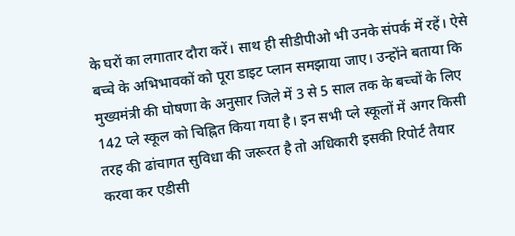के घरों का लगातार दौरा करें। साथ ही सीडीपीओ भी उनके संपर्क में रहें। ऐसे बच्चे के अभिभावकों को पूरा डाइट प्लान समझाया जाए। उन्होंने बताया कि मुख्यमंत्री की घोषणा के अनुसार जिले में 3 से 5 साल तक के बच्चों के लिए 142 प्ले स्कूल को चिह्नित किया गया है। इन सभी प्ले स्कूलों में अगर किसी तरह की ढांचागत सुविधा की जरूरत है तो अधिकारी इसकी रिपोर्ट तैयार करवा कर एडीसी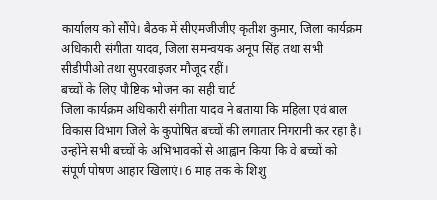कार्यालय को सौंपे। बैठक में सीएमजीजीए कृतीश कुमार, जिला कार्यक्रम अधिकारी संगीता यादव, जिला समन्वयक अनूप सिंह तथा सभी सीडीपीओ तथा सुपरवाइजर मौजूद रहीं।
बच्चों के लिए पौष्टिक भोजन का सही चार्ट
जिला कार्यक्रम अधिकारी संगीता यादव ने बताया कि महिला एवं बाल विकास विभाग जिले के कुपोषित बच्चों की लगातार निगरानी कर रहा है। उन्होंने सभी बच्चों के अभिभावकों से आह्वान किया कि वे बच्चों को संपूर्ण पोषण आहार खिलाएं। 6 माह तक के शिशु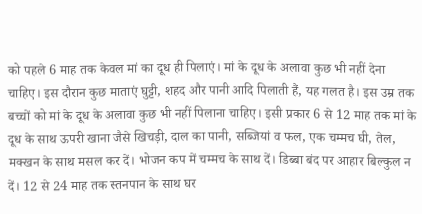को पहले 6 माह तक केवल मां का दूध ही पिलाएं। मां के दूध के अलावा कुछ भी नहीं देना चाहिए। इस दौरान कुछ माताएं घुट्टी, शहद और पानी आदि पिलाती हैं, यह गलत है। इस उम्र तक बच्चों को मां के दूध के अलावा कुछ भी नहीं पिलाना चाहिए। इसी प्रकार 6 से 12 माह तक मां के दूध के साथ ऊपरी खाना जैसे खिचड़ी, दाल का पानी, सब्जियां व फल, एक चम्मच घी, तेल, मक्खन के साथ मसल कर दें। भोजन कप में चम्मच के साथ दें। डिब्बा बंद पर आहार बिल्कुल न दें। 12 से 24 माह तक स्तनपान के साथ घर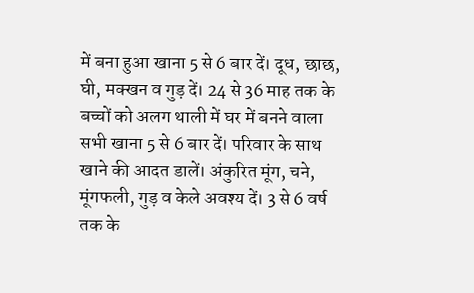में बना हुआ खाना 5 से 6 बार दें। दूध, छाछ, घी, मक्खन व गुड़ दें। 24 से 36 माह तक के बच्चों को अलग थाली में घर में बनने वाला सभी खाना 5 से 6 बार दें। परिवार के साथ खाने की आदत डालें। अंकुरित मूंग, चने, मूंगफली, गुड़ व केले अवश्य दें। 3 से 6 वर्ष तक के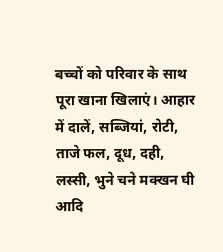बच्चों को परिवार के साथ पूरा खाना खिलाएं। आहार में दालें, सब्जियां, रोटी, ताजे फल, दूध, दही, लस्सी, भुने चने मक्खन घी आदि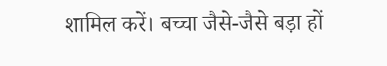शामिल करें। बच्चा जैसे-जैसे बड़ा हों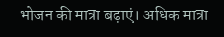भोजन की मात्रा बढ़ाएं। अधिक मात्रा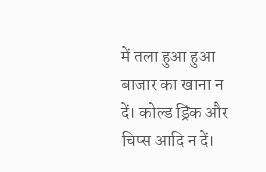में तला हुआ हुआ बाजार का खाना न दें। कोल्ड ड्रिंक और चिप्स आदि न दें।